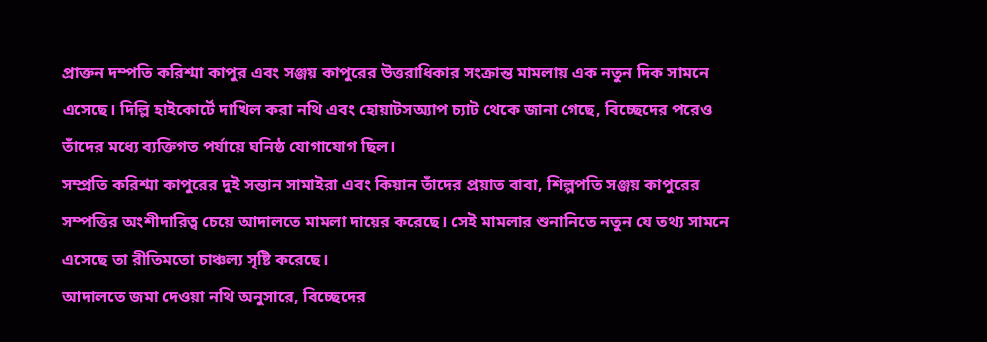প্রাক্তন দম্পতি করিশ্মা কাপুর এবং সঞ্জয় কাপুরের উত্তরাধিকার সংক্রান্ত মামলায় এক নতুন দিক সামনে এসেছে। দিল্লি হাইকোর্টে দাখিল করা নথি এবং হোয়াটসঅ্যাপ চ্যাট থেকে জানা গেছে, বিচ্ছেদের পরেও তাঁদের মধ্যে ব্যক্তিগত পর্যায়ে ঘনিষ্ঠ যোগাযোগ ছিল।
সম্প্রতি করিশ্মা কাপুরের দুই সন্তান সামাইরা এবং কিয়ান তাঁদের প্রয়াত বাবা, শিল্পপতি সঞ্জয় কাপুরের সম্পত্তির অংশীদারিত্ব চেয়ে আদালতে মামলা দায়ের করেছে। সেই মামলার শুনানিতে নতুন যে তথ্য সামনে এসেছে তা রীতিমতো চাঞ্চল্য সৃষ্টি করেছে।
আদালতে জমা দেওয়া নথি অনুসারে, বিচ্ছেদের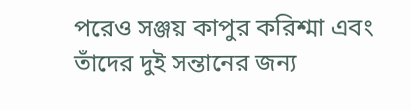পরেও সঞ্জয় কাপুর করিশ্মা এবং তাঁদের দুই সন্তানের জন্য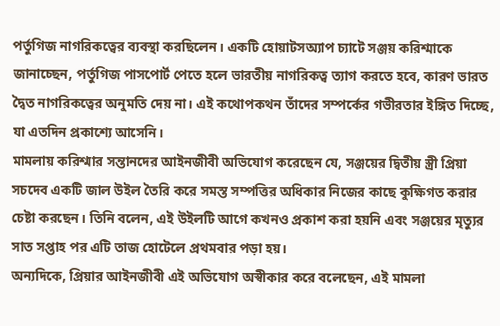পর্তুগিজ নাগরিকত্বের ব্যবস্থা করছিলেন। একটি হোয়াটসঅ্যাপ চ্যাটে সঞ্জয় করিশ্মাকে জানাচ্ছেন, পর্তুগিজ পাসপোর্ট পেতে হলে ভারতীয় নাগরিকত্ব ত্যাগ করতে হবে, কারণ ভারত দ্বৈত নাগরিকত্বের অনুমতি দেয় না। এই কথোপকথন তাঁদের সম্পর্কের গভীরতার ইঙ্গিত দিচ্ছে, যা এতদিন প্রকাশ্যে আসেনি।
মামলায় করিশ্মার সন্তানদের আইনজীবী অভিযোগ করেছেন যে, সঞ্জয়ের দ্বিতীয় স্ত্রী প্রিয়া সচদেব একটি জাল উইল তৈরি করে সমস্ত সম্পত্তির অধিকার নিজের কাছে কুক্ষিগত করার চেষ্টা করছেন। তিনি বলেন, এই উইলটি আগে কখনও প্রকাশ করা হয়নি এবং সঞ্জয়ের মৃত্যুর সাত সপ্তাহ পর এটি তাজ হোটেলে প্রথমবার পড়া হয়।
অন্যদিকে, প্রিয়ার আইনজীবী এই অভিযোগ অস্বীকার করে বলেছেন, এই মামলা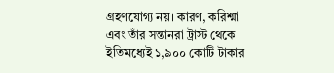গ্রহণযোগ্য নয়। কারণ, করিশ্মা এবং তাঁর সন্তানরা ট্রাস্ট থেকে ইতিমধ্যেই ১,৯০০ কোটি টাকার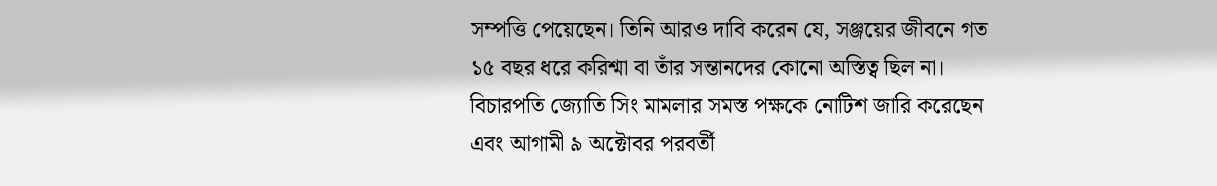সম্পত্তি পেয়েছেন। তিনি আরও দাবি করেন যে, সঞ্জয়ের জীবনে গত ১৫ বছর ধরে করিশ্মা বা তাঁর সন্তানদের কোনো অস্তিত্ব ছিল না।
বিচারপতি জ্যোতি সিং মামলার সমস্ত পক্ষকে নোটিশ জারি করেছেন এবং আগামী ৯ অক্টোবর পরবর্তী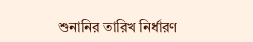শুনানির তারিখ নির্ধারণ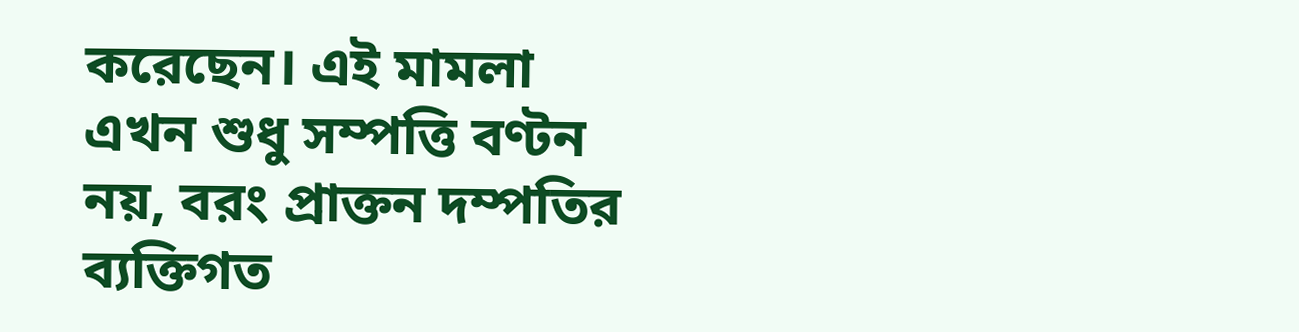করেছেন। এই মামলা এখন শুধু সম্পত্তি বণ্টন নয়, বরং প্রাক্তন দম্পতির ব্যক্তিগত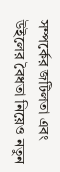সম্পর্কের জটিলতা এবং উইলের বৈধতা নিয়েও নতুন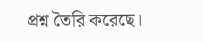প্রশ্ন তৈরি করেছে।